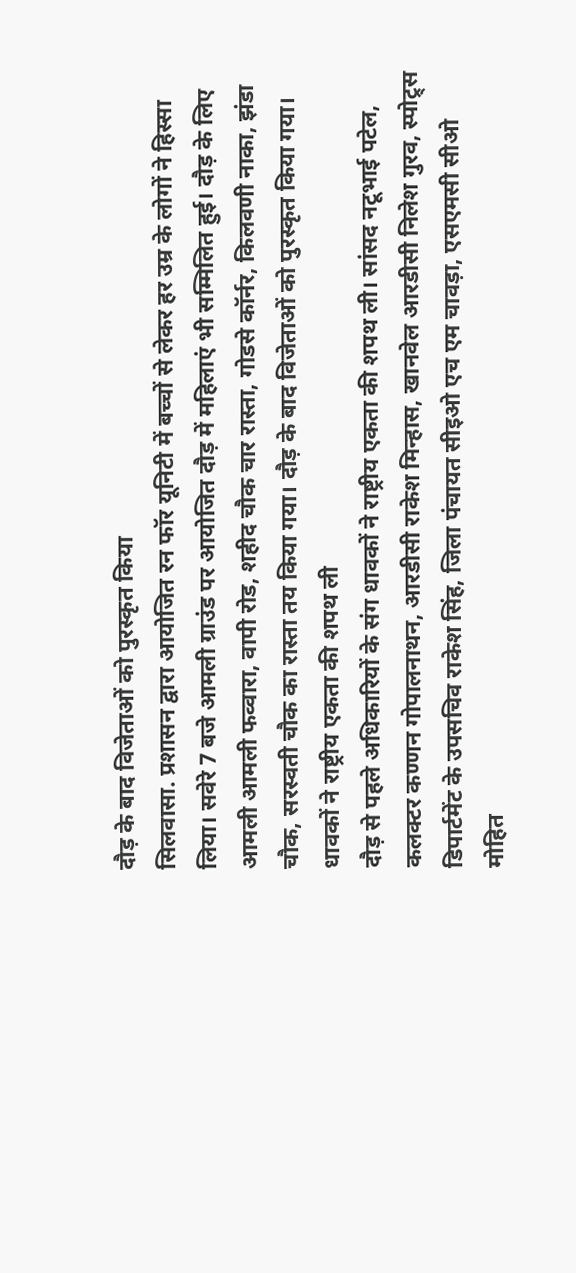दौड़ के बाद विजेताओं को पुरस्कृत किया
सिलवासा. प्रशासन द्वारा आयोजित रन फॉर यूनिटी में बच्चों से लेकर हर उम्र के लोगों ने हिस्सा लिया। सवेरे 7 बजे आमली ग्राउंड पर आयोजित दौड़ में महिलाएं भी सम्मिलित हुई। दौड़ के लिए आमली आमली फव्वारा, वापी रोड, शहीद चौक चार रास्ता, गोडसे कॉर्नर, किलवणी नाका, झंडा चौक, सरस्वती चौक का रास्ता तय किया गया। दौड़ के बाद विजेताओं को पुरस्कृत किया गया।
धावकों ने राष्ट्रीय एकता की शपथ ली
दौड़ से पहले अधिकारियों के संग धावकों ने राष्ट्रीय एकता की शपथ ली। सांसद नटूभाई पटेल, कलक्टर कण्णन गोपालनाथन, आरडीसी राकेश मिन्हास, खानवेल आरडीसी निलेश गुरव, स्पोट्र्स डिपार्टमेंट के उपसचिव राकेश सिंह, जिला पंचायत सीइओ एच एम चावड़ा, एसएमसी सीओ मोहित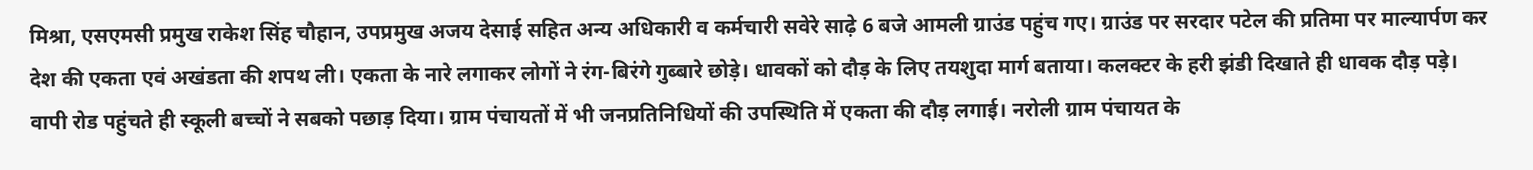मिश्रा, एसएमसी प्रमुख राकेश सिंह चौहान, उपप्रमुख अजय देसाई सहित अन्य अधिकारी व कर्मचारी सवेरे साढ़े 6 बजे आमली ग्राउंड पहुंच गए। ग्राउंड पर सरदार पटेल की प्रतिमा पर माल्यार्पण कर देश की एकता एवं अखंडता की शपथ ली। एकता के नारे लगाकर लोगों ने रंग-बिरंगे गुब्बारे छोड़े। धावकों को दौड़ के लिए तयशुदा मार्ग बताया। कलक्टर के हरी झंडी दिखाते ही धावक दौड़ पड़े। वापी रोड पहुंचते ही स्कूली बच्चों ने सबको पछाड़ दिया। ग्राम पंचायतों में भी जनप्रतिनिधियों की उपस्थिति में एकता की दौड़ लगाई। नरोली ग्राम पंचायत के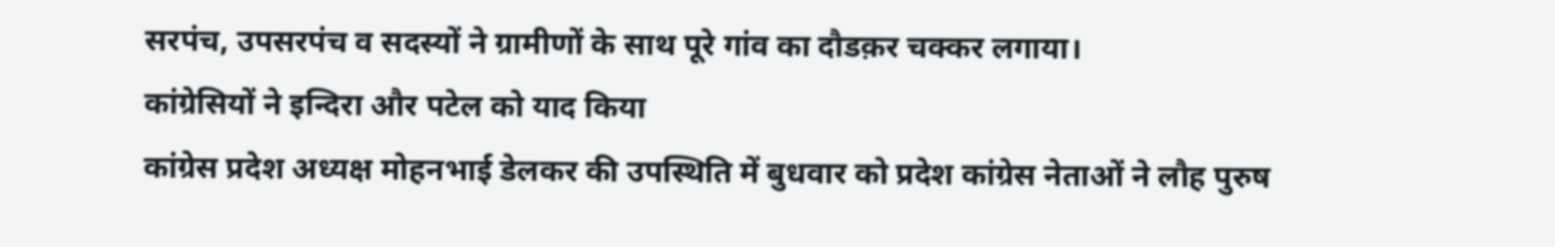सरपंच, उपसरपंच व सदस्यों ने ग्रामीणों के साथ पूरे गांव का दौडक़र चक्कर लगाया।
कांग्रेसियों ने इन्दिरा और पटेल को याद किया
कांग्रेस प्रदेश अध्यक्ष मोहनभाई डेलकर की उपस्थिति में बुधवार को प्रदेश कांग्रेस नेताओं ने लौह पुरुष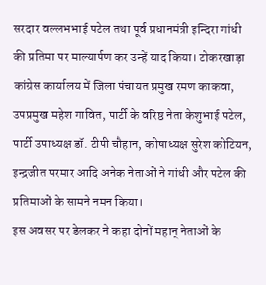सरदार वल्लभभाई पटेल तथा पूर्व प्रधानमंत्री इन्दिरा गांधी की प्रतिमा पर माल्यार्पण कर उन्हें याद किया। टोकरखाड़ा कांग्रेस कार्यालय में जिला पंचायत प्रमुख रमण काकवा, उपप्रमुख महेश गावित, पार्टी के वरिष्ठ नेता केशुभाई पटेल, पार्टी उपाध्यक्ष डॉ. टीपी चौहान, कोषाध्यक्ष सुरेश कोटियन, इन्द्रजीत परमार आदि अनेक नेताओं ने गांधी और पटेल की प्रतिमाओं के सामने नमन किया।
इस अवसर पर डेलकर ने कहा दोनों महान् नेताओं के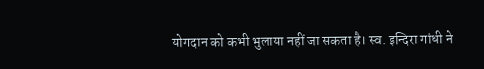योगदान को कभी भुलाया नहीं जा सकता है। स्व. इन्दिरा गांधी ने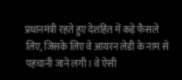प्रधानमंत्री रहते हुए देशहित में कड़े फैसले लिए, जिसके लिए वे आयरन लेडी के नाम से पहचानी जाने लगी। वे ऐसी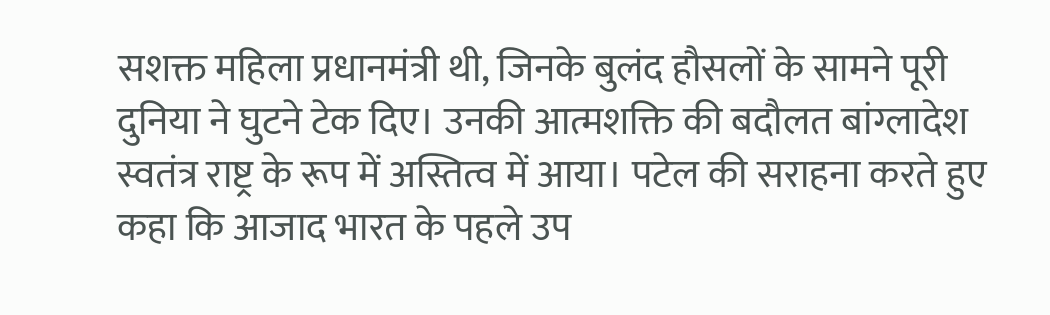सशक्त महिला प्रधानमंत्री थी, जिनके बुलंद हौसलों के सामने पूरी दुनिया ने घुटने टेक दिए। उनकी आत्मशक्ति की बदौलत बांग्लादेश स्वतंत्र राष्ट्र के रूप में अस्तित्व में आया। पटेल की सराहना करते हुए कहा कि आजाद भारत के पहले उप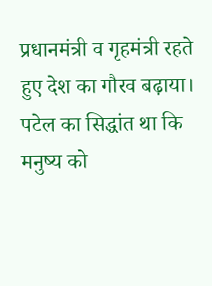प्रधानमंत्री व गृहमंत्री रहते हुए देश का गौरव बढ़ाया। पटेल का सिद्धांत था कि मनुष्य को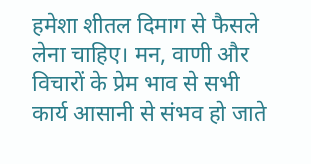हमेशा शीतल दिमाग से फैसले लेना चाहिए। मन, वाणी और विचारों के प्रेम भाव से सभी कार्य आसानी से संभव हो जाते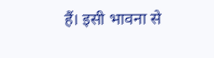हैं। इसी भावना से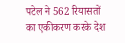पटेल ने 562 रियासतों का एकीकरण करके देश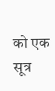को एक सूत्र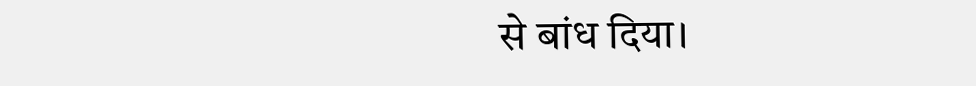से बांध दिया।